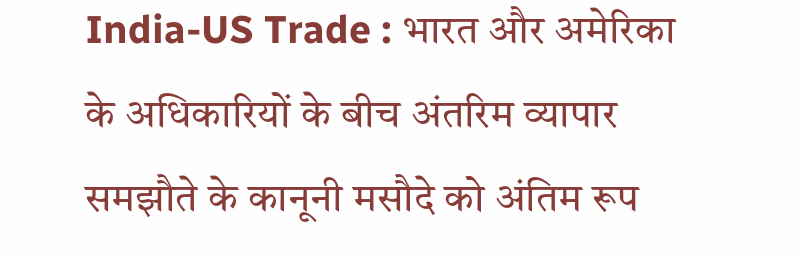India-US Trade : भारत और अमेरिका के अधिकारियों के बीच अंतरिम व्यापार समझौते के कानूनी मसौदे को अंतिम रूप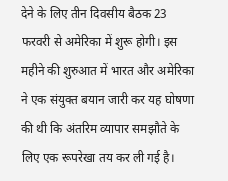देने के लिए तीन दिवसीय बैठक 23 फरवरी से अमेरिका में शुरू होगी। इस महीने की शुरुआत में भारत और अमेरिका ने एक संयुक्त बयान जारी कर यह घोषणा की थी कि अंतरिम व्यापार समझौते के लिए एक रूपरेखा तय कर ली गई है।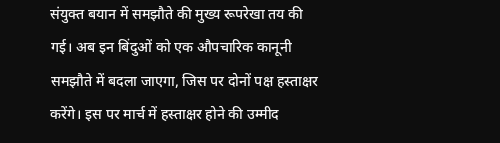संयुक्त बयान में समझौते की मुख्य रूपरेखा तय की गई। अब इन बिंदुओं को एक औपचारिक कानूनी समझौते में बदला जाएगा, जिस पर दोनों पक्ष हस्ताक्षर करेंगे। इस पर मार्च में हस्ताक्षर होने की उम्मीद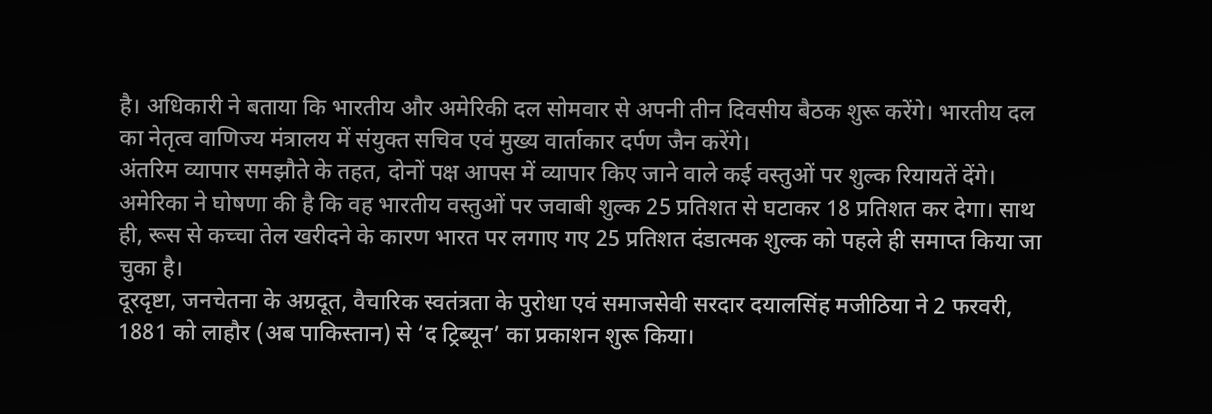है। अधिकारी ने बताया कि भारतीय और अमेरिकी दल सोमवार से अपनी तीन दिवसीय बैठक शुरू करेंगे। भारतीय दल का नेतृत्व वाणिज्य मंत्रालय में संयुक्त सचिव एवं मुख्य वार्ताकार दर्पण जैन करेंगे।
अंतरिम व्यापार समझौते के तहत, दोनों पक्ष आपस में व्यापार किए जाने वाले कई वस्तुओं पर शुल्क रियायतें देंगे। अमेरिका ने घोषणा की है कि वह भारतीय वस्तुओं पर जवाबी शुल्क 25 प्रतिशत से घटाकर 18 प्रतिशत कर देगा। साथ ही, रूस से कच्चा तेल खरीदने के कारण भारत पर लगाए गए 25 प्रतिशत दंडात्मक शुल्क को पहले ही समाप्त किया जा चुका है।
दूरदृष्टा, जनचेतना के अग्रदूत, वैचारिक स्वतंत्रता के पुरोधा एवं समाजसेवी सरदार दयालसिंह मजीठिया ने 2 फरवरी, 1881 को लाहौर (अब पाकिस्तान) से ‘द ट्रिब्यून’ का प्रकाशन शुरू किया।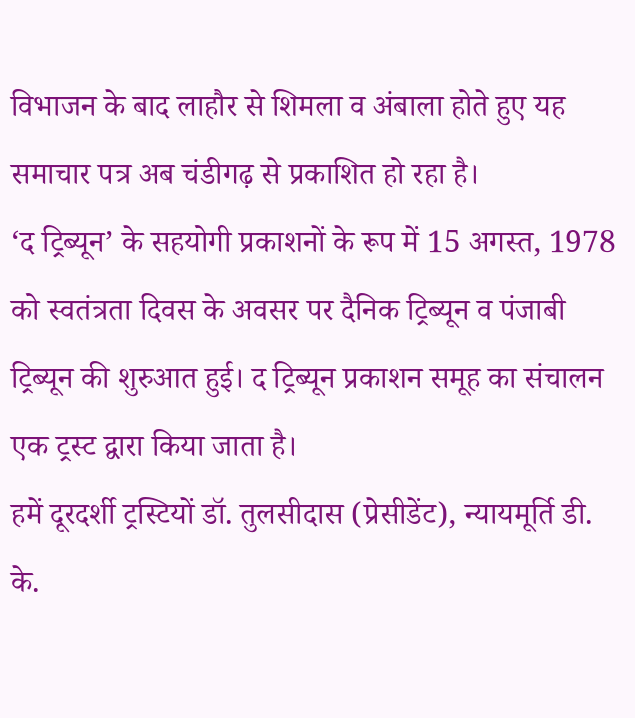विभाजन के बाद लाहौर से शिमला व अंबाला होते हुए यह समाचार पत्र अब चंडीगढ़ से प्रकाशित हो रहा है।
‘द ट्रिब्यून’ के सहयोगी प्रकाशनों के रूप में 15 अगस्त, 1978 को स्वतंत्रता दिवस के अवसर पर दैनिक ट्रिब्यून व पंजाबी ट्रिब्यून की शुरुआत हुई। द ट्रिब्यून प्रकाशन समूह का संचालन एक ट्रस्ट द्वारा किया जाता है।
हमें दूरदर्शी ट्रस्टियों डॉ. तुलसीदास (प्रेसीडेंट), न्यायमूर्ति डी. के.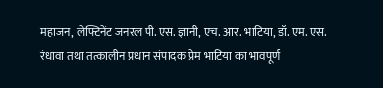महाजन, लेफ्टिनेंट जनरल पी. एस. ज्ञानी, एच. आर. भाटिया, डॉ. एम. एस. रंधावा तथा तत्कालीन प्रधान संपादक प्रेम भाटिया का भावपूर्ण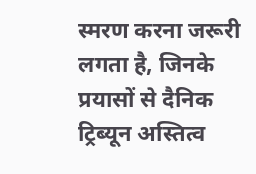स्मरण करना जरूरी लगता है, जिनके प्रयासों से दैनिक ट्रिब्यून अस्तित्व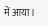में आया।